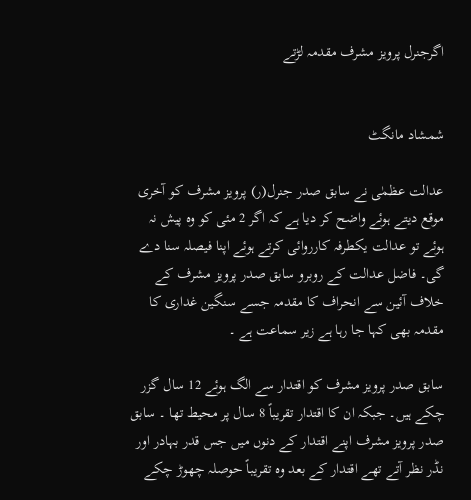اگرجنرل پرویز مشرف مقدمہ لڑتے


شمشاد مانگٹ

عدالت عظمٰی نے سابق صدر جنرل(ر) پرویز مشرف کو آخری موقع دیتے ہوئے واضح کر دیا ہے کہ اگر 2 مئی کو وہ پیش نہ ہوئے تو عدالت یکطرفہ کارروائی کرتے ہوئے اپنا فیصلہ سنا دے گی۔ فاضل عدالت کے روبرو سابق صدر پرویز مشرف کے خلاف آئین سے انحراف کا مقدمہ جسے سنگین غداری کا مقدمہ بھی کہا جا رہا ہے زیر سماعت ہے ۔

سابق صدر پرویز مشرف کو اقتدار سے الگ ہوئے 12 سال گزر چکے ہیں۔ جبکہ ان کا اقتدار تقریباً 8 سال پر محیط تھا ۔ سابق صدر پرویز مشرف اپنے اقتدار کے دنوں میں جس قدر بہادر اور نڈر نظر آتے تھے اقتدار کے بعد وہ تقریباً حوصلہ چھوڑ چکے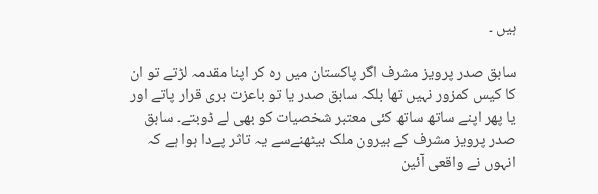ہیں ۔

سابق صدر پرویز مشرف اگر پاکستان میں رہ کر اپنا مقدمہ لڑتے تو ان کا کیس کمزور نہیں تھا بلکہ سابق صدر یا تو باعزت بری قرار پاتے اور یا پھر اپنے ساتھ ساتھ کئی معتبر شخصیات کو بھی لے ڈوبتے۔ سابق صدر پرویز مشرف کے بیرون ملک بیٹھنےسے یہ تاثر پےدا ہوا ہے کہ انہوں نے واقعی آئین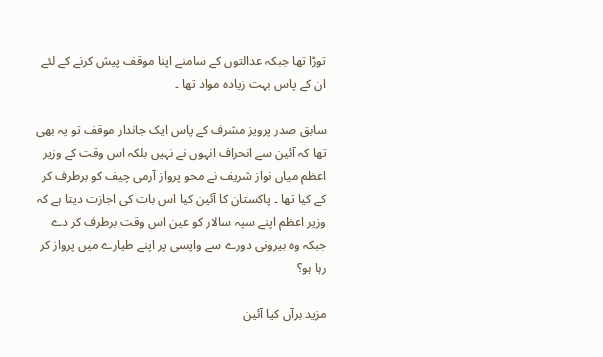توڑا تھا جبکہ عدالتوں کے سامنے اپنا موقف پیش کرنے کے لئے ان کے پاس بہت زیادہ مواد تھا ۔

سابق صدر پرویز مشرف کے پاس ایک جاندار موقف تو یہ بھی تھا کہ آئین سے انحراف انہوں نے نہیں بلکہ اس وقت کے وزیر اعظم میاں نواز شریف نے محو پرواز آرمی چیف کو برطرف کر کے کیا تھا ۔ پاکستان کا آئین کیا اس بات کی اجازت دیتا ہے کہ وزیر اعظم اپنے سپہ سالار کو عین اس وقت برطرف کر دے جبکہ وہ بیرونی دورے سے واپسی پر اپنے طیارے میں پرواز کر رہا ہو؟

مزید برآں کیا آئین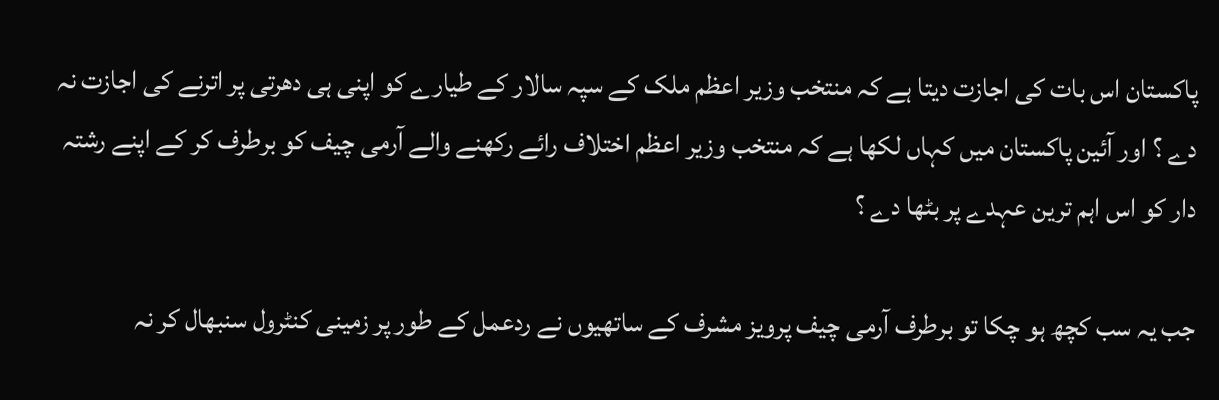پاکستان اس بات کی اجازت دیتا ہے کہ منتخب وزیر اعظم ملک کے سپہ سالار کے طیارے کو اپنی ہی دھرتی پر اترنے کی اجازت نہ دے ؟ اور آئین پاکستان میں کہاں لکھا ہے کہ منتخب وزیر اعظم اختلاف رائے رکھنے والے آرمی چیف کو برطرف کر کے اپنے رشتہ دار کو اس اہم ترین عہدے پر بٹھا دے ؟

جب یہ سب کچھ ہو چکا تو برطرف آرمی چیف پرویز مشرف کے ساتھیوں نے ردعمل کے طور پر زمینی کنٹرول سنبھال کر نہ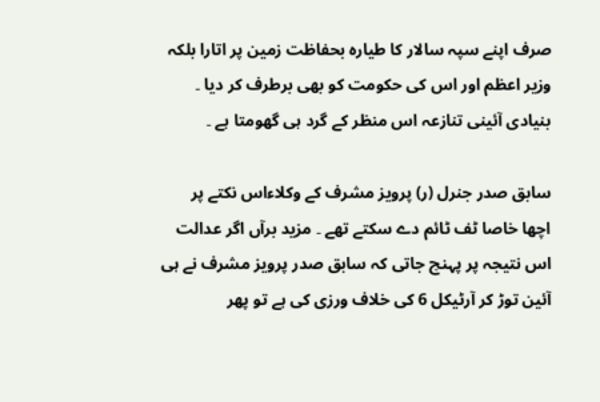صرف اپنے سپہ سالار کا طیارہ بحفاظت زمین پر اتارا بلکہ وزیر اعظم اور اس کی حکومت کو بھی برطرف کر دیا ۔ بنیادی آئینی تنازعہ اس منظر کے گرد ہی گھومتا ہے ۔

سابق صدر جنرل (ر) پرویز مشرف کے وکلاءاس نکتے پر اچھا خاصا ٹف ٹائم دے سکتے تھے ۔ مزید برآں اگر عدالت اس نتیجہ پر پہنچ جاتی کہ سابق صدر پرویز مشرف نے ہی آئین توڑ کر آرٹیکل 6 کی خلاف ورزی کی ہے تو پھر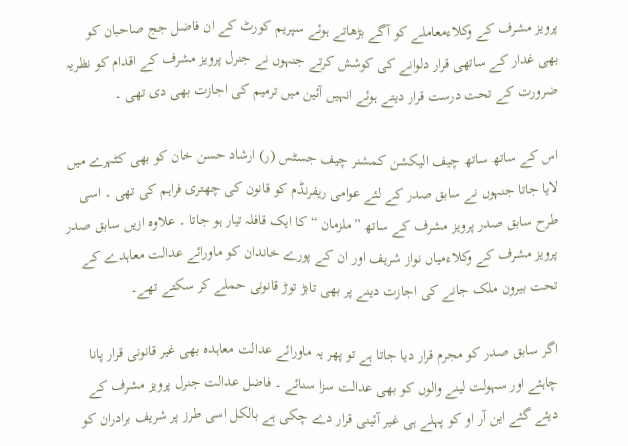پرویز مشرف کے وکلاءمعاملے کو آگے بڑھاتے ہوئے سپریم کورٹ کے ان فاضل جج صاحبان کو بھی غدار کے ساتھی قرار دلوانے کی کوشش کرتے جنہوں نے جنرل پرویز مشرف کے اقدام کو نظریہ ضرورت کے تحت درست قرار دیتے ہوئے انہیں آئین میں ترمیم کی اجازت بھی دی تھی ۔

اس کے ساتھ ساتھ چیف الیکشن کمشنر چیف جسٹس (ر) ارشاد حسن خان کو بھی کٹہرے میں لایا جاتا جنہوں نے سابق صدر کے لئے عوامی ریفرنڈم کو قانون کی چھتری فراہم کی تھی ۔ اسی طرح سابق صدر پرویز مشرف کے ساتھ ”ملزمان “ کا ایک قافلہ تیار ہو جاتا ۔ علاوہ ازیں سابق صدر پرویز مشرف کے وکلاءمیاں نواز شریف اور ان کے پورے خاندان کو ماورائے عدالت معاہدے کے تحت بیرون ملک جانے کی اجازت دینے پر بھی تابڑ توڑ قانونی حملے کر سکتے تھے۔

اگر سابق صدر کو مجرم قرار دیا جاتا ہے تو پھر یہ ماورائے عدالت معاہدہ بھی غیر قانونی قرار پانا چاہئے اور سہولت لینے والوں کو بھی عدالت سزا سنائے ۔ فاضل عدالت جنرل پرویز مشرف کے دیئے گئے این آر او کو پہلے ہی غیر آئینی قرار دے چکی ہے بالکل اسی طرز پر شریف برادران کو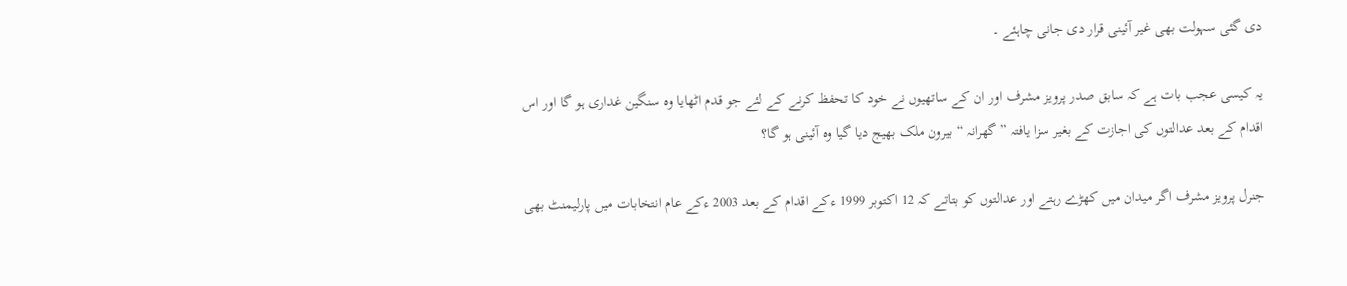دی گئی سہولت بھی غیر آئینی قرار دی جانی چاہئے ۔

یہ کیسی عجب بات ہے کہ سابق صدر پرویز مشرف اور ان کے ساتھیوں نے خود کا تحفظ کرنے کے لئے جو قدم اٹھایا وہ سنگین غداری ہو گا اور اس اقدام کے بعد عدالتوں کی اجازت کے بغیر سزا یافتہ ” گھرانہ “ بیرون ملک بھیج دیا گیا وہ آئینی ہو گا؟

جنرل پرویز مشرف اگر میدان میں کھڑے رہتے اور عدالتوں کو بتاتے کہ 12 اکتوبر 1999 ءکے اقدام کے بعد 2003 ءکے عام انتخابات میں پارلیمنٹ بھی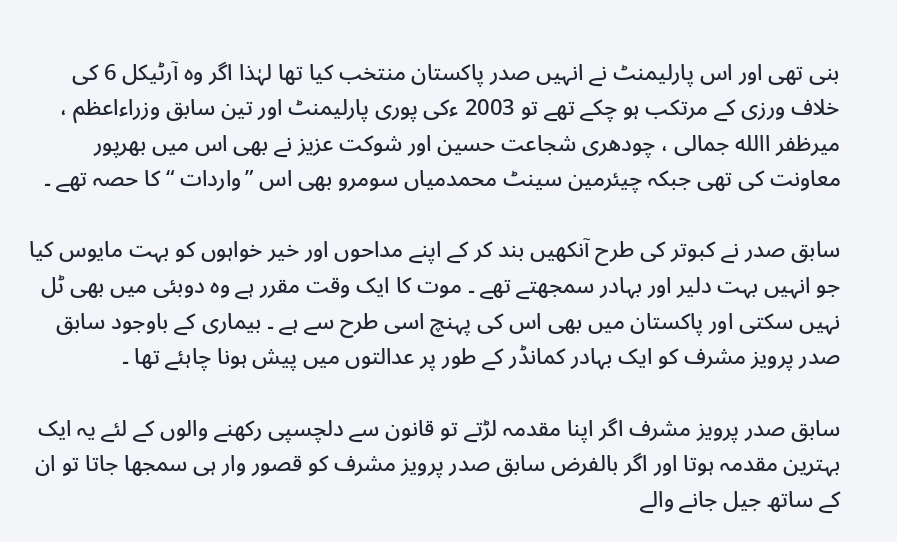بنی تھی اور اس پارلیمنٹ نے انہیں صدر پاکستان منتخب کیا تھا لہٰذا اگر وہ آرٹیکل 6 کی خلاف ورزی کے مرتکب ہو چکے تھے تو 2003 ءکی پوری پارلیمنٹ اور تین سابق وزراءاعظم ، میرظفر االله جمالی ، چودھری شجاعت حسین اور شوکت عزیز نے بھی اس میں بھرپور معاونت کی تھی جبکہ چیئرمین سینٹ محمدمیاں سومرو بھی اس ”واردات “ کا حصہ تھے ۔

سابق صدر نے کبوتر کی طرح آنکھیں بند کر کے اپنے مداحوں اور خیر خواہوں کو بہت مایوس کیا جو انہیں بہت دلیر اور بہادر سمجھتے تھے ۔ موت کا ایک وقت مقرر ہے وہ دوبئی میں بھی ٹل نہیں سکتی اور پاکستان میں بھی اس کی پہنچ اسی طرح سے ہے ۔ بیماری کے باوجود سابق صدر پرویز مشرف کو ایک بہادر کمانڈر کے طور پر عدالتوں میں پیش ہونا چاہئے تھا ۔

سابق صدر پرویز مشرف اگر اپنا مقدمہ لڑتے تو قانون سے دلچسپی رکھنے والوں کے لئے یہ ایک بہترین مقدمہ ہوتا اور اگر بالفرض سابق صدر پرویز مشرف کو قصور وار ہی سمجھا جاتا تو ان کے ساتھ جیل جانے والے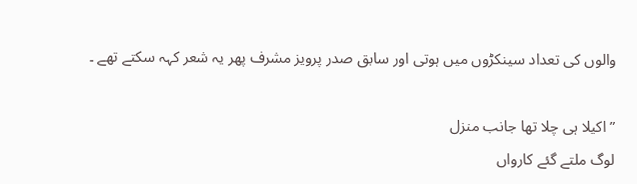والوں کی تعداد سینکڑوں میں ہوتی اور سابق صدر پرویز مشرف پھر یہ شعر کہہ سکتے تھے ۔

” اکیلا ہی چلا تھا جانب منزل
لوگ ملتے گئے کارواں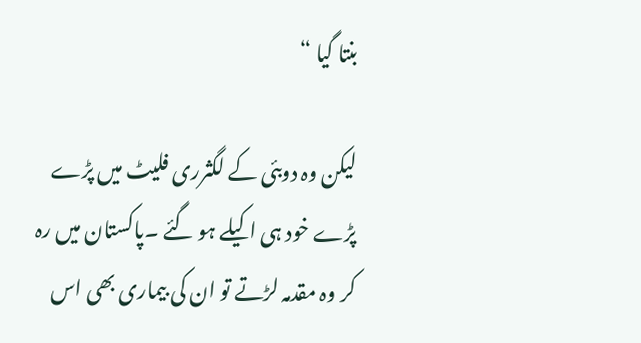بنتا گیا “

لیکن وہ دوبئی کے لگثرری فلیٹ میں پڑے پڑے خود ہی اکیلے ہو گئے ۔پاکستان میں رہ کر وہ مقدمہ لڑتے تو ان کی بیماری بھی اس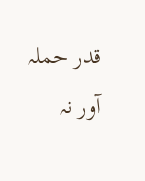قدر حملہ آور نہ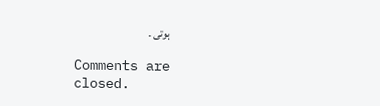ہوتی ۔

Comments are closed.